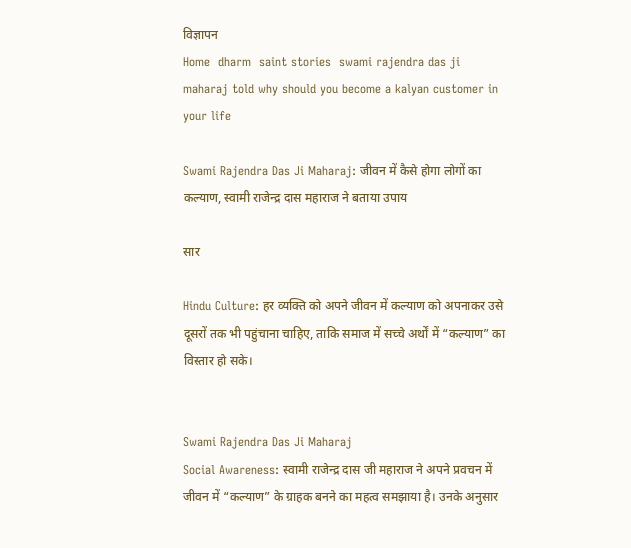विज्ञापन
Home  dharm  saint stories  swami rajendra das ji maharaj told why should you become a kalyan customer in your life

Swami Rajendra Das Ji Maharaj: जीवन में कैसे होगा लोगों का कल्याण, स्वामी राजेन्द्र दास महाराज ने बताया उपाय

सार

Hindu Culture: हर व्यक्ति को अपने जीवन में कल्याण को अपनाकर उसे दूसरों तक भी पहुंचाना चाहिए, ताकि समाज में सच्चे अर्थों में “कल्याण” का विस्तार हो सके।


Swami Rajendra Das Ji Maharaj
Social Awareness: स्वामी राजेन्द्र दास जी महाराज ने अपने प्रवचन में जीवन में “कल्याण” के ग्राहक बनने का महत्व समझाया है। उनके अनुसार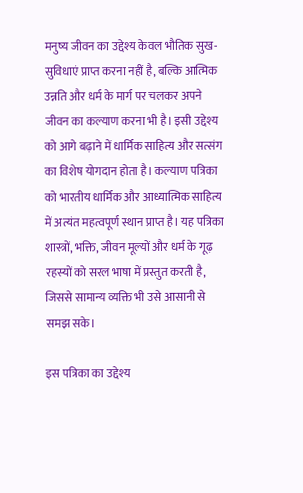मनुष्य जीवन का उद्देश्य केवल भौतिक सुख-सुविधाएं प्राप्त करना नहीं है, बल्कि आत्मिक उन्नति और धर्म के मार्ग पर चलकर अपने जीवन का कल्याण करना भी है। इसी उद्देश्य को आगे बढ़ाने में धार्मिक साहित्य और सत्संग का विशेष योगदान होता है। कल्याण पत्रिका को भारतीय धार्मिक और आध्यात्मिक साहित्य में अत्यंत महत्वपूर्ण स्थान प्राप्त है। यह पत्रिका शास्त्रों, भक्ति, जीवन मूल्यों और धर्म के गूढ़ रहस्यों को सरल भाषा में प्रस्तुत करती है, जिससे सामान्य व्यक्ति भी उसे आसानी से समझ सके।

इस पत्रिका का उद्देश्य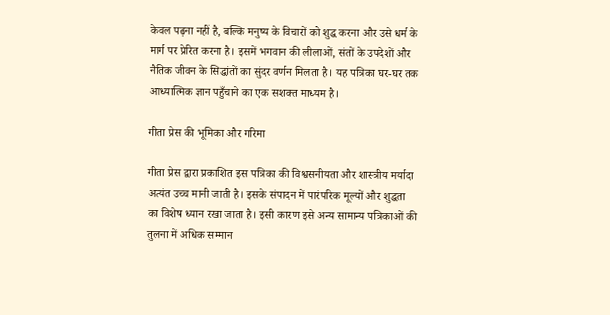केवल पढ़ना नहीं है, बल्कि मनुष्य के विचारों को शुद्ध करना और उसे धर्म के मार्ग पर प्रेरित करना है। इसमें भगवान की लीलाओं, संतों के उपदेशों और नैतिक जीवन के सिद्धांतों का सुंदर वर्णन मिलता है। यह पत्रिका घर-घर तक आध्यात्मिक ज्ञान पहुँचाने का एक सशक्त माध्यम है।

गीता प्रेस की भूमिका और गरिमा

गीता प्रेस द्वारा प्रकाशित इस पत्रिका की विश्वसनीयता और शास्त्रीय मर्यादा अत्यंत उच्च मानी जाती है। इसके संपादन में पारंपरिक मूल्यों और शुद्धता का विशेष ध्यान रखा जाता है। इसी कारण इसे अन्य सामान्य पत्रिकाओं की तुलना में अधिक सम्मान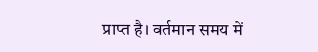प्राप्त है। वर्तमान समय में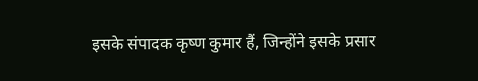इसके संपादक कृष्ण कुमार हैं, जिन्होंने इसके प्रसार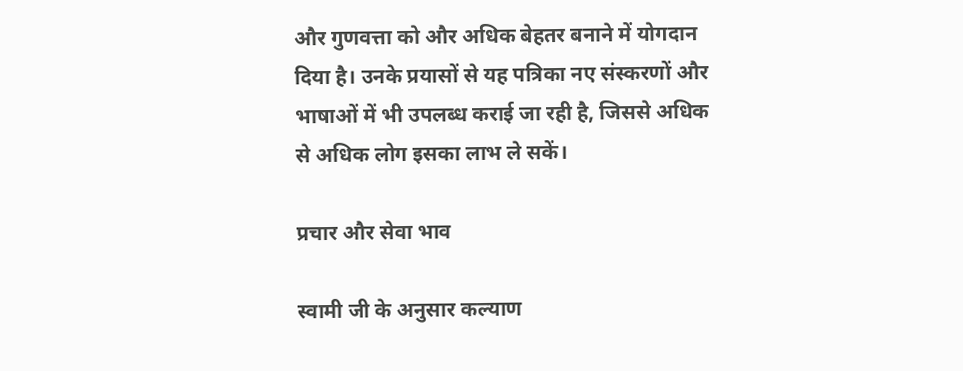और गुणवत्ता को और अधिक बेहतर बनाने में योगदान दिया है। उनके प्रयासों से यह पत्रिका नए संस्करणों और भाषाओं में भी उपलब्ध कराई जा रही है, जिससे अधिक से अधिक लोग इसका लाभ ले सकें।

प्रचार और सेवा भाव

स्वामी जी के अनुसार कल्याण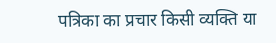पत्रिका का प्रचार किसी व्यक्ति या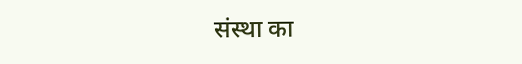संस्था का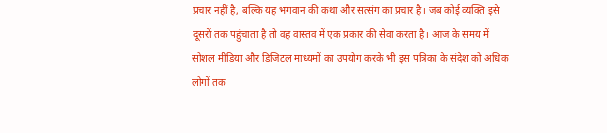प्रचार नहीं है, बल्कि यह भगवान की कथा और सत्संग का प्रचार है। जब कोई व्यक्ति इसे दूसरों तक पहुंचाता है तो वह वास्तव में एक प्रकार की सेवा करता है। आज के समय में सोशल मीडिया और डिजिटल माध्यमों का उपयोग करके भी इस पत्रिका के संदेश को अधिक लोगों तक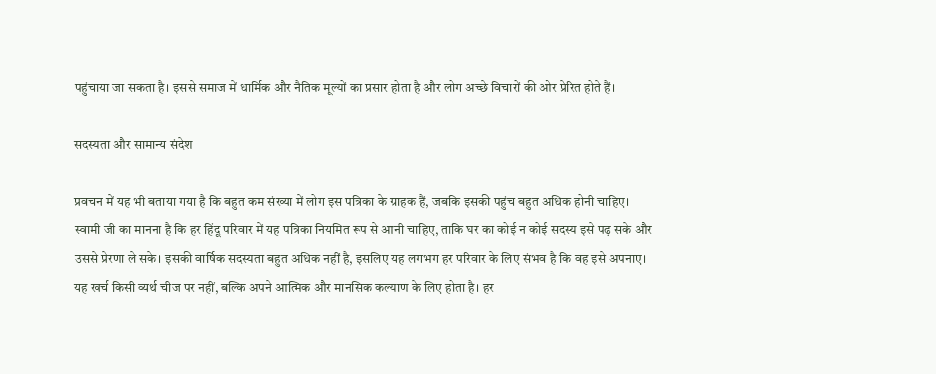पहुंचाया जा सकता है। इससे समाज में धार्मिक और नैतिक मूल्यों का प्रसार होता है और लोग अच्छे विचारों की ओर प्रेरित होते हैं।

सदस्यता और सामान्य संदेश

प्रवचन में यह भी बताया गया है कि बहुत कम संख्या में लोग इस पत्रिका के ग्राहक हैं, जबकि इसकी पहुंच बहुत अधिक होनी चाहिए। स्वामी जी का मानना है कि हर हिंदू परिवार में यह पत्रिका नियमित रूप से आनी चाहिए, ताकि घर का कोई न कोई सदस्य इसे पढ़ सके और उससे प्रेरणा ले सके। इसकी वार्षिक सदस्यता बहुत अधिक नहीं है, इसलिए यह लगभग हर परिवार के लिए संभव है कि वह इसे अपनाए। यह खर्च किसी व्यर्थ चीज पर नहीं, बल्कि अपने आत्मिक और मानसिक कल्याण के लिए होता है। हर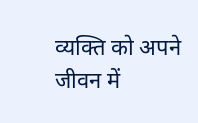व्यक्ति को अपने जीवन में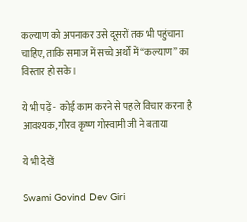कल्याण को अपनाकर उसे दूसरों तक भी पहुंचाना चाहिए, ताकि समाज में सच्चे अर्थों में “कल्याण” का विस्तार हो सके।

ये भी पढ़ें -  कोई काम करने से पहले विचार करना है आवश्यक, गौरव कृष्ण गोस्वामी जी ने बताया

ये भी देखें

Swami Govind Dev Giri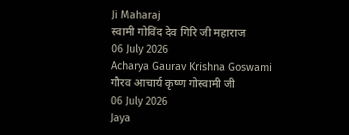Ji Maharaj
स्वामी गोविंद देव गिरि जी महाराज
06 July 2026
Acharya Gaurav Krishna Goswami
गौरव आचार्य कृष्ण गोस्वामी जी
06 July 2026
Jaya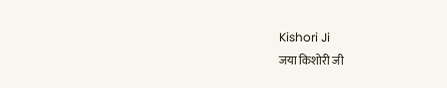Kishori Ji
जया किशोरी जी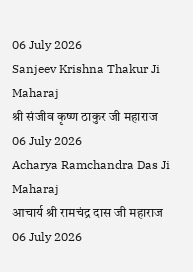06 July 2026
Sanjeev Krishna Thakur Ji Maharaj
श्री संजीव कृष्ण ठाकुर जी महाराज
06 July 2026
Acharya Ramchandra Das Ji Maharaj
आचार्य श्री रामचंद्र दास जी महाराज
06 July 2026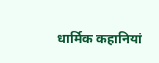धार्मिक कहानियां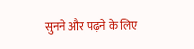सुनने और पढ़ने के लिए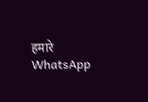हमारे WhatsApp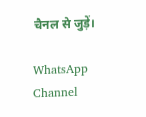चैनल से जुड़ें।

WhatsApp Channel